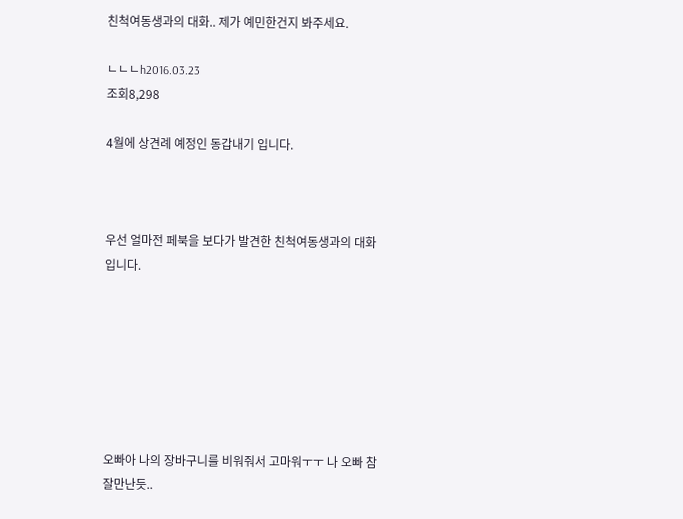친척여동생과의 대화.. 제가 예민한건지 봐주세요.

ㄴㄴㄴh2016.03.23
조회8,298

4월에 상견례 예정인 동갑내기 입니다.



우선 얼마전 페북을 보다가 발견한 친척여동생과의 대화입니다.







오빠아 나의 장바구니를 비워줘서 고마워ㅜㅜ 나 오빠 참 잘만난듯..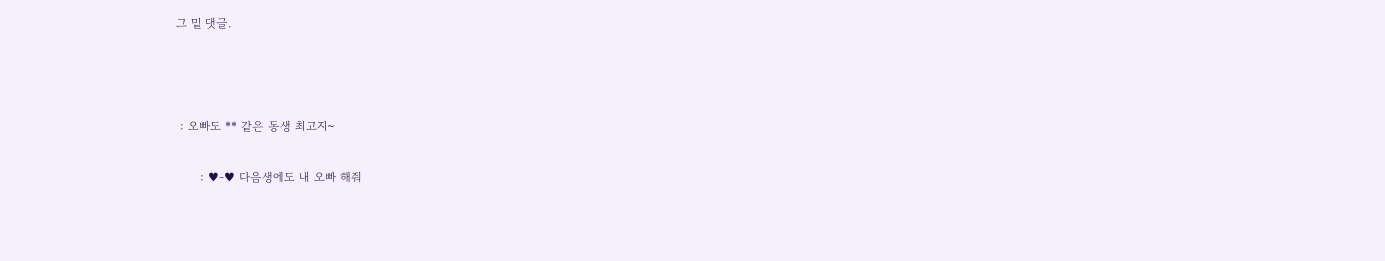그 밑 댓글.



 : 오빠도 ** 같은 동생 최고지~

      : ♥-♥ 다음생에도 내 오빠 해줘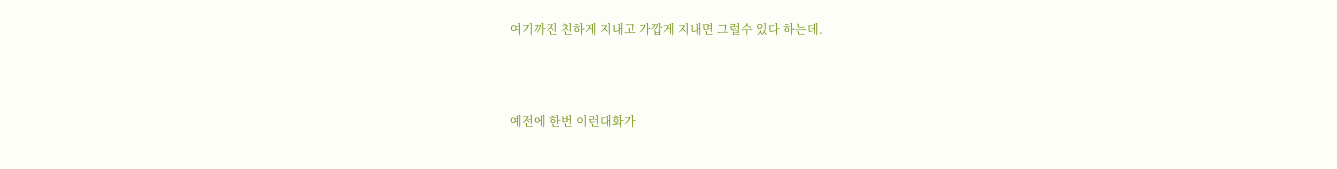여기까진 친하게 지내고 가깝게 지내면 그럴수 있다 하는데.



예전에 한번 이런대화가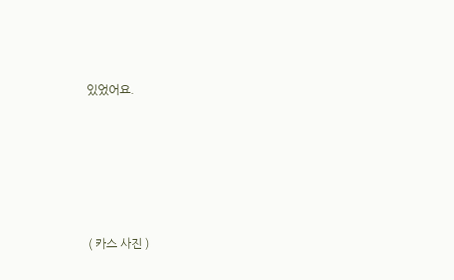있었어요.





( 카스 사진 )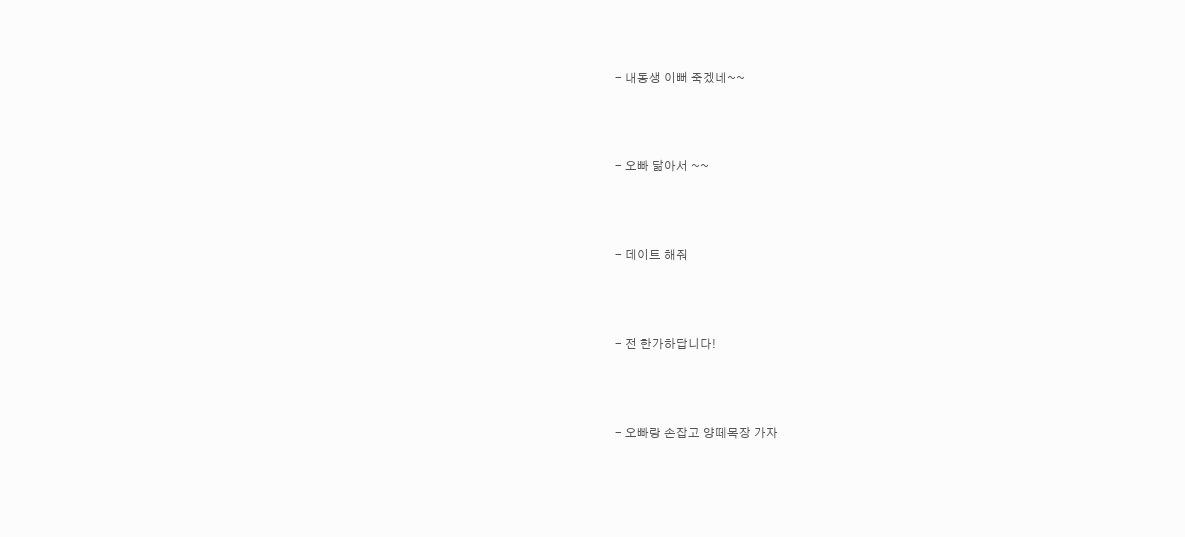- 내동생 이뻐 죽겠네~~



- 오빠 닮아서 ~~



- 데이트 해줘



- 전 한가하답니다!



- 오빠랑 손잡고 양떼목장 가자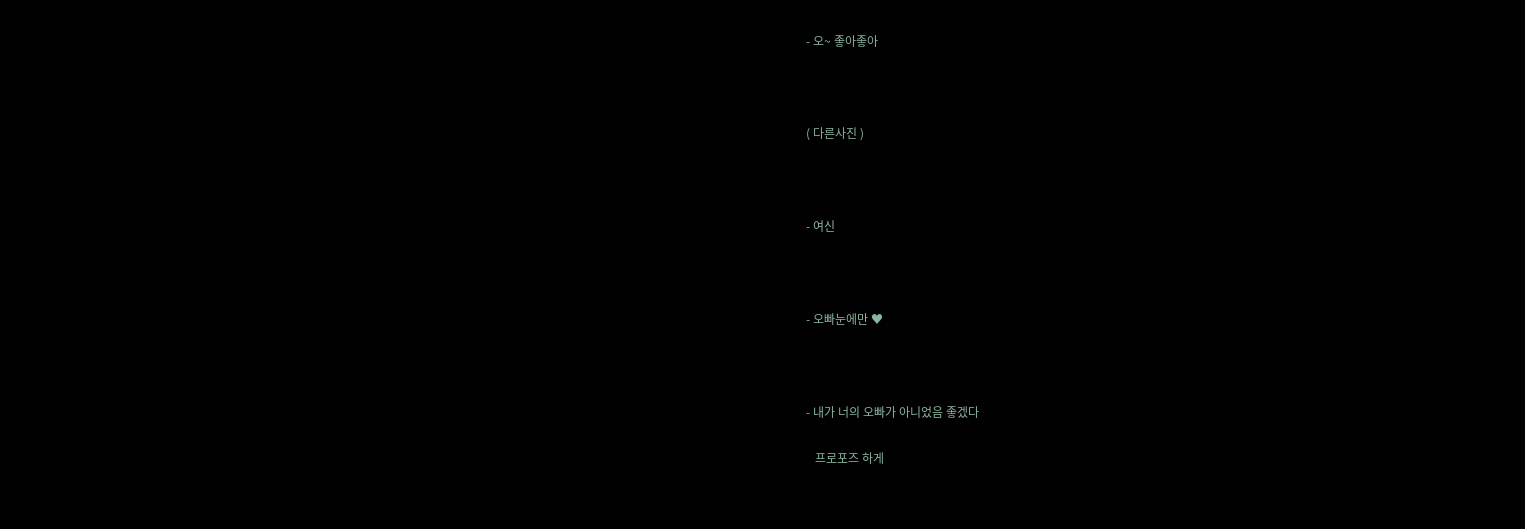- 오~ 좋아좋아



( 다른사진 )



- 여신



- 오빠눈에만 ♥



- 내가 너의 오빠가 아니었음 좋겠다

   프로포즈 하게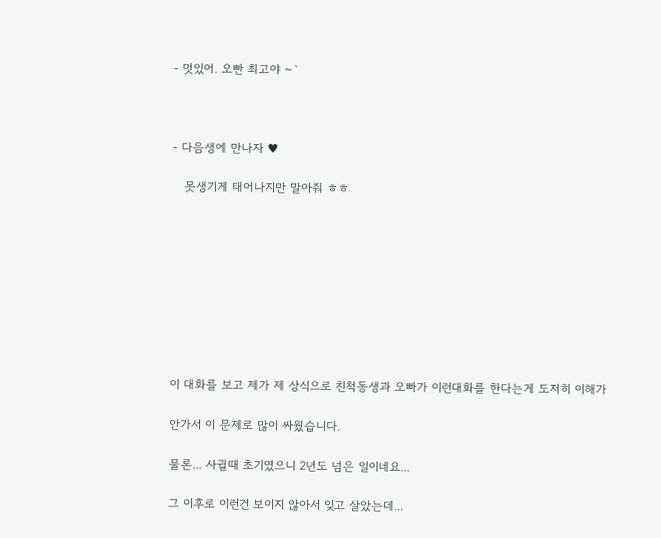- 멋있어. 오빤 최고야 ~`



- 다음생에 만나자 ♥

   못생기게 태어나지만 말아줘 ㅎㅎ









이 대화를 보고 제가 제 상식으로 친척동생과 오빠가 이런대화를 한다는게 도저히 이해가

안가서 이 문제로 많이 싸웠습니다.

물론... 사귈때 초기였으니 2년도 넘은 일이네요...

그 이후로 이런건 보이지 않아서 잊고 살았는데...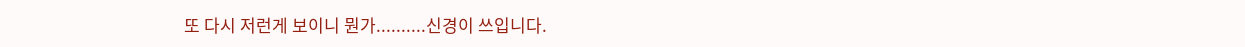또 다시 저런게 보이니 뭔가..........신경이 쓰입니다.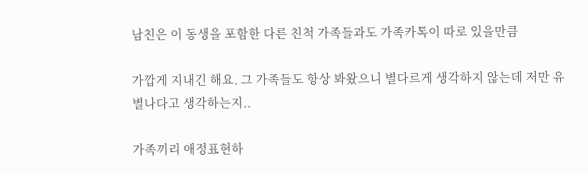남친은 이 동생을 포함한 다른 친척 가족들과도 가족카톡이 따로 있을만큼

가깝게 지내긴 해요. 그 가족들도 항상 봐왔으니 별다르게 생각하지 않는데 저만 유별나다고 생각하는지..

가족끼리 애정표현하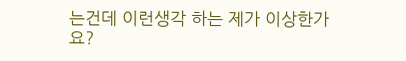는건데 이런생각 하는 제가 이상한가요?